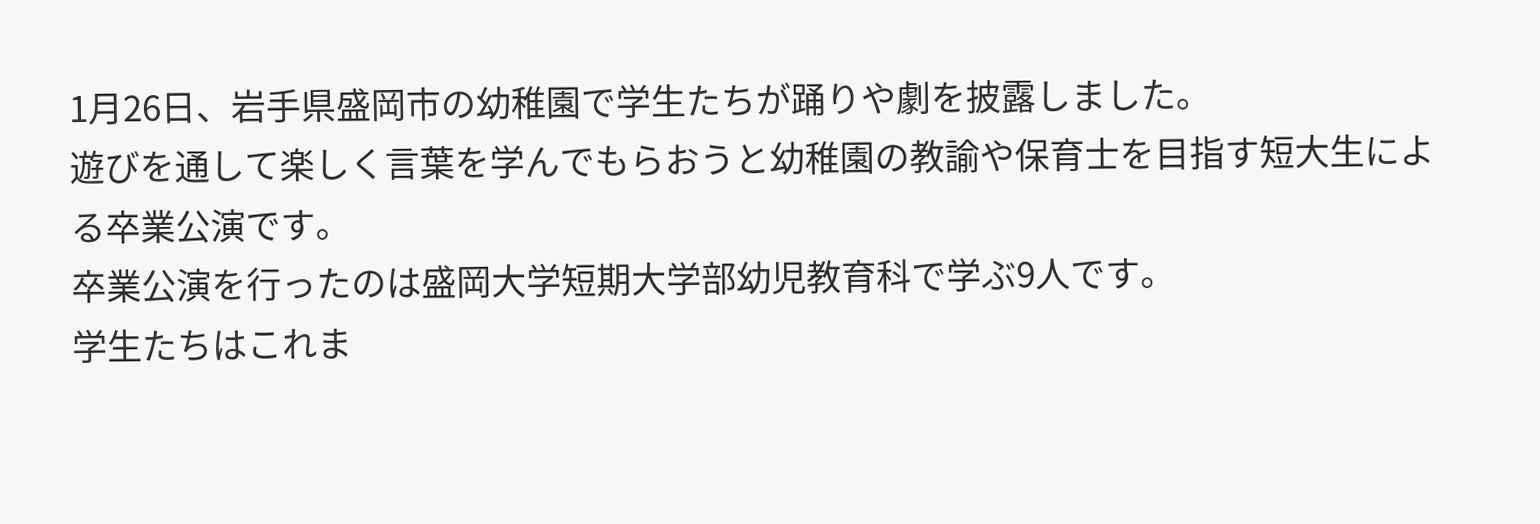1月26日、岩手県盛岡市の幼稚園で学生たちが踊りや劇を披露しました。
遊びを通して楽しく言葉を学んでもらおうと幼稚園の教諭や保育士を目指す短大生による卒業公演です。
卒業公演を行ったのは盛岡大学短期大学部幼児教育科で学ぶ9人です。
学生たちはこれま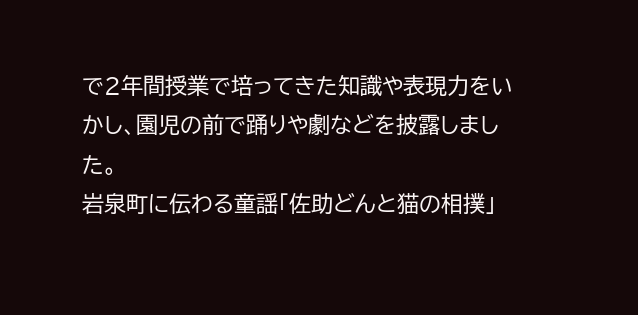で2年間授業で培ってきた知識や表現力をいかし、園児の前で踊りや劇などを披露しました。
岩泉町に伝わる童謡「佐助どんと猫の相撲」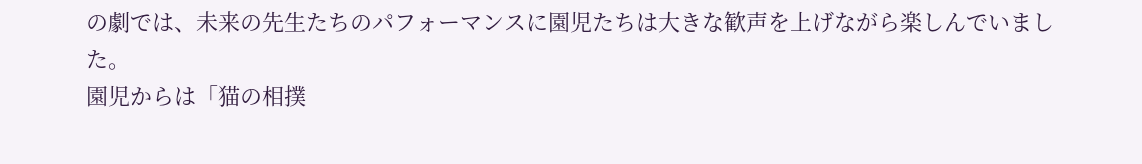の劇では、未来の先生たちのパフォーマンスに園児たちは大きな歓声を上げながら楽しんでいました。
園児からは「猫の相撲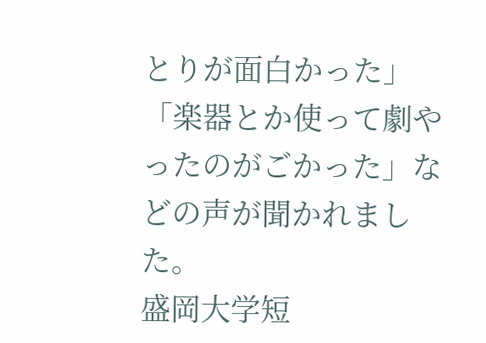とりが面白かった」「楽器とか使って劇やったのがごかった」などの声が聞かれました。
盛岡大学短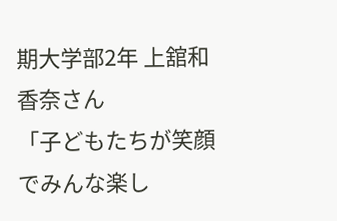期大学部2年 上舘和香奈さん
「子どもたちが笑顔でみんな楽し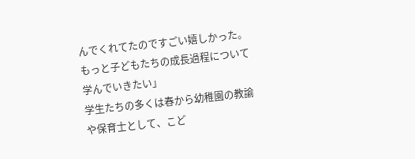んでくれてたのですごい嬉しかった。もっと子どもたちの成長過程について学んでいきたい」
学生たちの多くは春から幼稚園の教諭や保育士として、こど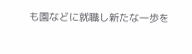も園などに就職し新たな一歩を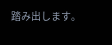踏み出します。